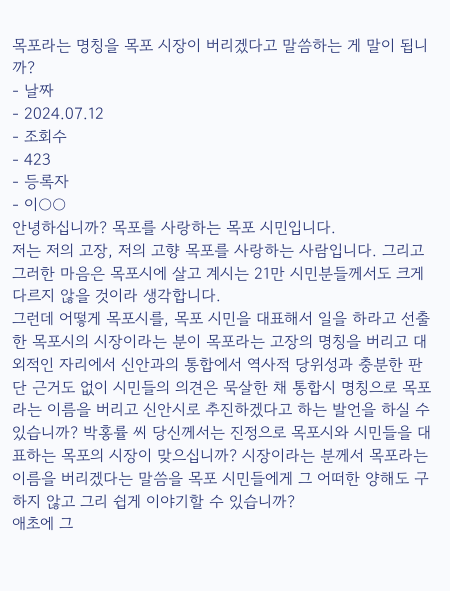목포라는 명칭을 목포 시장이 버리겠다고 말씀하는 게 말이 됩니까?
- 날짜
- 2024.07.12
- 조회수
- 423
- 등록자
- 이○○
안녕하십니까? 목포를 사랑하는 목포 시민입니다.
저는 저의 고장, 저의 고향 목포를 사랑하는 사람입니다. 그리고 그러한 마음은 목포시에 살고 계시는 21만 시민분들께서도 크게 다르지 않을 것이라 생각합니다.
그런데 어떻게 목포시를, 목포 시민을 대표해서 일을 하라고 선출한 목포시의 시장이라는 분이 목포라는 고장의 명칭을 버리고 대외적인 자리에서 신안과의 통합에서 역사적 당위성과 충분한 판단 근거도 없이 시민들의 의견은 묵살한 채 통합시 명칭으로 목포라는 이름을 버리고 신안시로 추진하겠다고 하는 발언을 하실 수 있습니까? 박홍률 씨 당신께서는 진정으로 목포시와 시민들을 대표하는 목포의 시장이 맞으십니까? 시장이라는 분께서 목포라는 이름을 버리겠다는 말씀을 목포 시민들에게 그 어떠한 양해도 구하지 않고 그리 쉽게 이야기할 수 있습니까?
애초에 그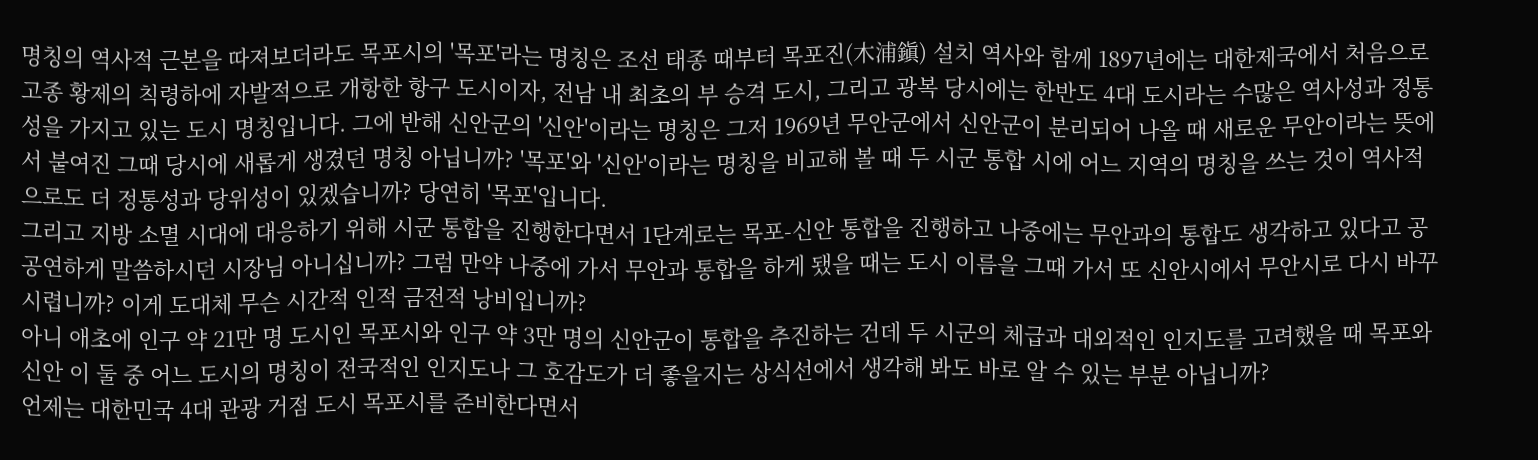명칭의 역사적 근본을 따져보더라도 목포시의 '목포'라는 명칭은 조선 태종 때부터 목포진(木浦鎭) 설치 역사와 함께 1897년에는 대한제국에서 처음으로 고종 황제의 칙령하에 자발적으로 개항한 항구 도시이자, 전남 내 최초의 부 승격 도시, 그리고 광복 당시에는 한반도 4대 도시라는 수많은 역사성과 정통성을 가지고 있는 도시 명칭입니다. 그에 반해 신안군의 '신안'이라는 명칭은 그저 1969년 무안군에서 신안군이 분리되어 나올 때 새로운 무안이라는 뜻에서 붙여진 그때 당시에 새롭게 생겼던 명칭 아닙니까? '목포'와 '신안'이라는 명칭을 비교해 볼 때 두 시군 통합 시에 어느 지역의 명칭을 쓰는 것이 역사적으로도 더 정통성과 당위성이 있겠습니까? 당연히 '목포'입니다.
그리고 지방 소멸 시대에 대응하기 위해 시군 통합을 진행한다면서 1단계로는 목포-신안 통합을 진행하고 나중에는 무안과의 통합도 생각하고 있다고 공공연하게 말씀하시던 시장님 아니십니까? 그럼 만약 나중에 가서 무안과 통합을 하게 됐을 때는 도시 이름을 그때 가서 또 신안시에서 무안시로 다시 바꾸시렵니까? 이게 도대체 무슨 시간적 인적 금전적 낭비입니까?
아니 애초에 인구 약 21만 명 도시인 목포시와 인구 약 3만 명의 신안군이 통합을 추진하는 건데 두 시군의 체급과 대외적인 인지도를 고려했을 때 목포와 신안 이 둘 중 어느 도시의 명칭이 전국적인 인지도나 그 호감도가 더 좋을지는 상식선에서 생각해 봐도 바로 알 수 있는 부분 아닙니까?
언제는 대한민국 4대 관광 거점 도시 목포시를 준비한다면서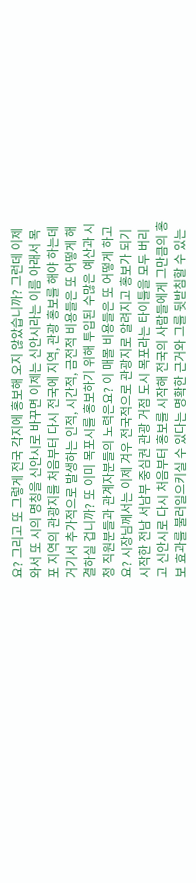요? 그리고 또 그렇게 전국 각지에 홍보해 오지 않았습니까? 그런데 이제 와서 또 시의 명칭을 신안시로 바꾸면 이제는 신안시라는 이름 아래서 목포 지역의 관광지를 처음부터 다시 전국에 지역, 관광 홍보를 해야 하는데 거기서 추가적으로 발생하는 인적, 시간적, 금전적 비용들은 또 어떻게 해결하실 겁니까? 또 이미 목포시를 홍보하기 위해 투입된 수많은 예산과 시청 직원분들과 관계자분들의 노력은요? 이 매몰 비용들은 또 어떻게 하고요? 시장님께서는 이제 겨우 전국적으로 관광지로 알려지고 홍보가 되기 시작한 전남 서남부 중심권 관광 거점 도시 목포라는 타이틀을 모두 버리고 신안시로 다시 처음부터 홍보를 시작해 전국의 사람들에게 그만큼의 홍보 효과를 불러일으키실 수 있다는 명확한 근거와 그를 뒷받침할 수 있는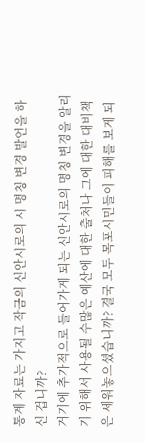통계 자료는 가지고 작금의 신안시로의 시 명칭 변경 발언을 하신 겁니까?
거기에 추가적으로 들어가게 되는 신안시로의 명칭 변경을 알리기 위해서 사용될 수많은 예산에 대한 출처나 그에 대한 대비책은 세워놓으셨습니까? 결국 모두 목포시민들이 피해를 보게 되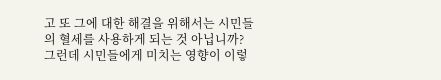고 또 그에 대한 해결을 위해서는 시민들의 혈세를 사용하게 되는 것 아닙니까? 그런데 시민들에게 미치는 영향이 이렇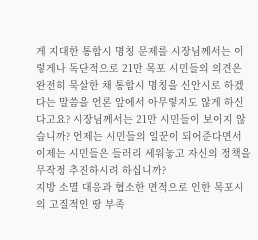게 지대한 통합시 명칭 문제를 시장님께서는 이렇게나 독단적으로 21만 목포 시민들의 의견은 완전히 묵살한 채 통합시 명칭을 신안시로 하겠다는 말씀을 언론 앞에서 아무렇지도 않게 하신다고요? 시장님께서는 21만 시민들이 보이지 않습니까? 언제는 시민들의 일꾼이 되어준다면서 이제는 시민들은 들러리 세워놓고 자신의 정책을 무작정 추진하시려 하십니까?
지방 소멸 대응과 협소한 면적으로 인한 목포시의 고질적인 땅 부족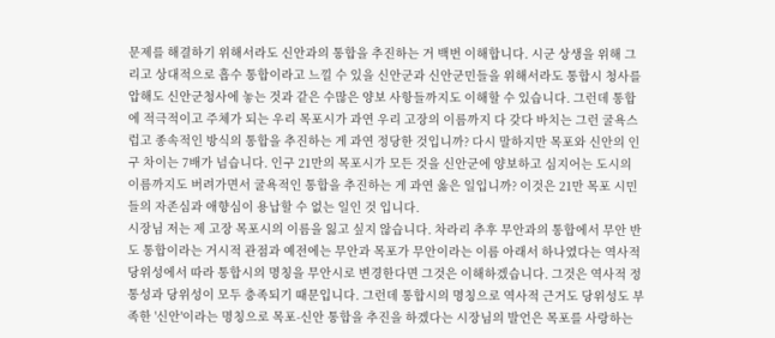문제를 해결하기 위해서라도 신안과의 통합을 추진하는 거 백번 이해합니다. 시군 상생을 위해 그리고 상대적으로 흡수 통합이라고 느낄 수 있을 신안군과 신안군민들을 위해서라도 통합시 청사를 압해도 신안군청사에 놓는 것과 같은 수많은 양보 사항들까지도 이해할 수 있습니다. 그런데 통합에 적극적이고 주체가 되는 우리 목포시가 과연 우리 고장의 이름까지 다 갖다 바치는 그런 굴욕스럽고 종속적인 방식의 통합을 추진하는 게 과연 정당한 것입니까? 다시 말하지만 목포와 신안의 인구 차이는 7배가 넘습니다. 인구 21만의 목포시가 모든 것을 신안군에 양보하고 심지어는 도시의 이름까지도 버려가면서 굴욕적인 통합을 추진하는 게 과연 옳은 일입니까? 이것은 21만 목포 시민들의 자존심과 애향심이 용납할 수 없는 일인 것 입니다.
시장님 저는 제 고장 목포시의 이름을 잃고 싶지 않습니다. 차라리 추후 무안과의 통합에서 무안 반도 통합이라는 거시적 관점과 예전에는 무안과 목포가 무안이라는 이름 아래서 하나였다는 역사적 당위성에서 따라 통합시의 명칭을 무안시로 변경한다면 그것은 이해하겠습니다. 그것은 역사적 정통성과 당위성이 모두 충족되기 때문입니다. 그런데 통합시의 명칭으로 역사적 근거도 당위성도 부족한 '신안'이라는 명칭으로 목포-신안 통합을 추진을 하겠다는 시장님의 발언은 목포를 사랑하는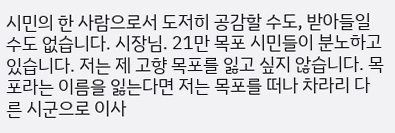시민의 한 사람으로서 도저히 공감할 수도, 받아들일 수도 없습니다. 시장님. 21만 목포 시민들이 분노하고 있습니다. 저는 제 고향 목포를 잃고 싶지 않습니다. 목포라는 이름을 잃는다면 저는 목포를 떠나 차라리 다른 시군으로 이사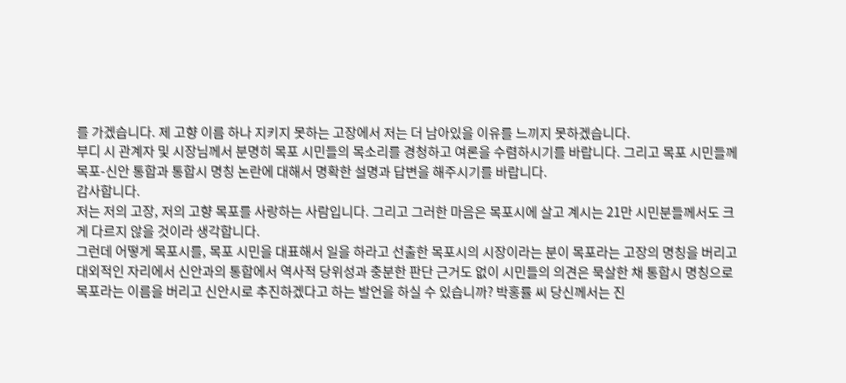를 가겠습니다. 제 고향 이름 하나 지키지 못하는 고장에서 저는 더 남아있을 이유를 느끼지 못하겠습니다.
부디 시 관계자 및 시장님께서 분명히 목포 시민들의 목소리를 경청하고 여론을 수렴하시기를 바랍니다. 그리고 목포 시민들께 목포-신안 통합과 통합시 명칭 논란에 대해서 명확한 설명과 답변을 해주시기를 바랍니다.
감사합니다.
저는 저의 고장, 저의 고향 목포를 사랑하는 사람입니다. 그리고 그러한 마음은 목포시에 살고 계시는 21만 시민분들께서도 크게 다르지 않을 것이라 생각합니다.
그런데 어떻게 목포시를, 목포 시민을 대표해서 일을 하라고 선출한 목포시의 시장이라는 분이 목포라는 고장의 명칭을 버리고 대외적인 자리에서 신안과의 통합에서 역사적 당위성과 충분한 판단 근거도 없이 시민들의 의견은 묵살한 채 통합시 명칭으로 목포라는 이름을 버리고 신안시로 추진하겠다고 하는 발언을 하실 수 있습니까? 박홍률 씨 당신께서는 진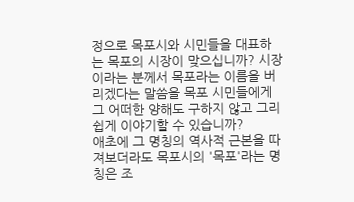정으로 목포시와 시민들을 대표하는 목포의 시장이 맞으십니까? 시장이라는 분께서 목포라는 이름을 버리겠다는 말씀을 목포 시민들에게 그 어떠한 양해도 구하지 않고 그리 쉽게 이야기할 수 있습니까?
애초에 그 명칭의 역사적 근본을 따져보더라도 목포시의 '목포'라는 명칭은 조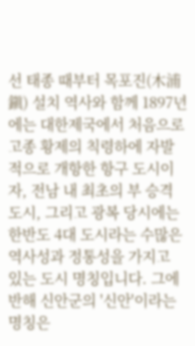선 태종 때부터 목포진(木浦鎭) 설치 역사와 함께 1897년에는 대한제국에서 처음으로 고종 황제의 칙령하에 자발적으로 개항한 항구 도시이자, 전남 내 최초의 부 승격 도시, 그리고 광복 당시에는 한반도 4대 도시라는 수많은 역사성과 정통성을 가지고 있는 도시 명칭입니다. 그에 반해 신안군의 '신안'이라는 명칭은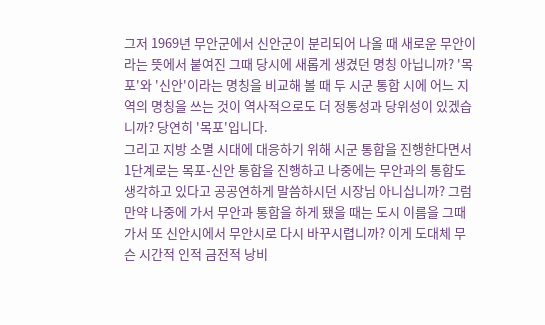그저 1969년 무안군에서 신안군이 분리되어 나올 때 새로운 무안이라는 뜻에서 붙여진 그때 당시에 새롭게 생겼던 명칭 아닙니까? '목포'와 '신안'이라는 명칭을 비교해 볼 때 두 시군 통합 시에 어느 지역의 명칭을 쓰는 것이 역사적으로도 더 정통성과 당위성이 있겠습니까? 당연히 '목포'입니다.
그리고 지방 소멸 시대에 대응하기 위해 시군 통합을 진행한다면서 1단계로는 목포-신안 통합을 진행하고 나중에는 무안과의 통합도 생각하고 있다고 공공연하게 말씀하시던 시장님 아니십니까? 그럼 만약 나중에 가서 무안과 통합을 하게 됐을 때는 도시 이름을 그때 가서 또 신안시에서 무안시로 다시 바꾸시렵니까? 이게 도대체 무슨 시간적 인적 금전적 낭비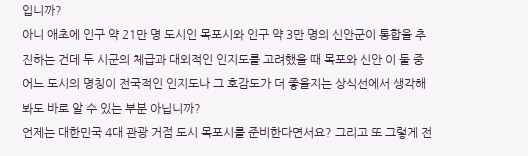입니까?
아니 애초에 인구 약 21만 명 도시인 목포시와 인구 약 3만 명의 신안군이 통합을 추진하는 건데 두 시군의 체급과 대외적인 인지도를 고려했을 때 목포와 신안 이 둘 중 어느 도시의 명칭이 전국적인 인지도나 그 호감도가 더 좋을지는 상식선에서 생각해 봐도 바로 알 수 있는 부분 아닙니까?
언제는 대한민국 4대 관광 거점 도시 목포시를 준비한다면서요? 그리고 또 그렇게 전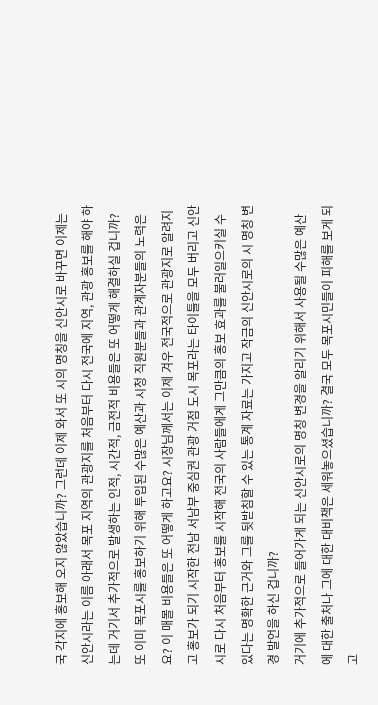국 각지에 홍보해 오지 않았습니까? 그런데 이제 와서 또 시의 명칭을 신안시로 바꾸면 이제는 신안시라는 이름 아래서 목포 지역의 관광지를 처음부터 다시 전국에 지역, 관광 홍보를 해야 하는데 거기서 추가적으로 발생하는 인적, 시간적, 금전적 비용들은 또 어떻게 해결하실 겁니까? 또 이미 목포시를 홍보하기 위해 투입된 수많은 예산과 시청 직원분들과 관계자분들의 노력은요? 이 매몰 비용들은 또 어떻게 하고요? 시장님께서는 이제 겨우 전국적으로 관광지로 알려지고 홍보가 되기 시작한 전남 서남부 중심권 관광 거점 도시 목포라는 타이틀을 모두 버리고 신안시로 다시 처음부터 홍보를 시작해 전국의 사람들에게 그만큼의 홍보 효과를 불러일으키실 수 있다는 명확한 근거와 그를 뒷받침할 수 있는 통계 자료는 가지고 작금의 신안시로의 시 명칭 변경 발언을 하신 겁니까?
거기에 추가적으로 들어가게 되는 신안시로의 명칭 변경을 알리기 위해서 사용될 수많은 예산에 대한 출처나 그에 대한 대비책은 세워놓으셨습니까? 결국 모두 목포시민들이 피해를 보게 되고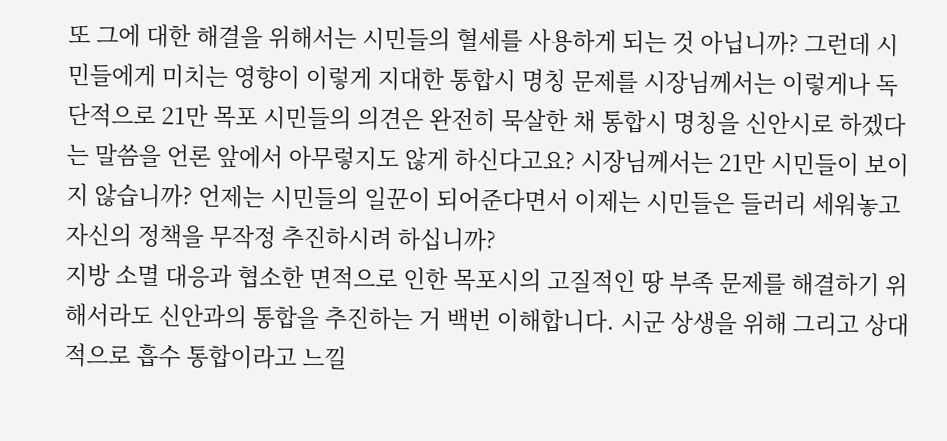또 그에 대한 해결을 위해서는 시민들의 혈세를 사용하게 되는 것 아닙니까? 그런데 시민들에게 미치는 영향이 이렇게 지대한 통합시 명칭 문제를 시장님께서는 이렇게나 독단적으로 21만 목포 시민들의 의견은 완전히 묵살한 채 통합시 명칭을 신안시로 하겠다는 말씀을 언론 앞에서 아무렇지도 않게 하신다고요? 시장님께서는 21만 시민들이 보이지 않습니까? 언제는 시민들의 일꾼이 되어준다면서 이제는 시민들은 들러리 세워놓고 자신의 정책을 무작정 추진하시려 하십니까?
지방 소멸 대응과 협소한 면적으로 인한 목포시의 고질적인 땅 부족 문제를 해결하기 위해서라도 신안과의 통합을 추진하는 거 백번 이해합니다. 시군 상생을 위해 그리고 상대적으로 흡수 통합이라고 느낄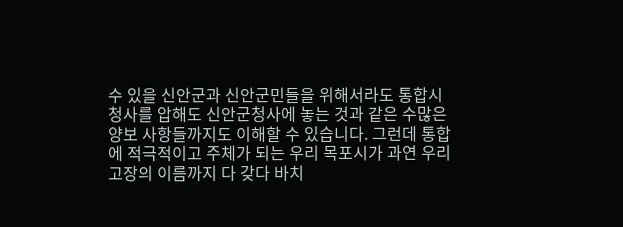수 있을 신안군과 신안군민들을 위해서라도 통합시 청사를 압해도 신안군청사에 놓는 것과 같은 수많은 양보 사항들까지도 이해할 수 있습니다. 그런데 통합에 적극적이고 주체가 되는 우리 목포시가 과연 우리 고장의 이름까지 다 갖다 바치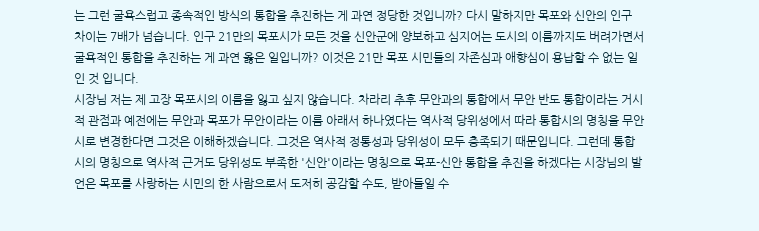는 그런 굴욕스럽고 종속적인 방식의 통합을 추진하는 게 과연 정당한 것입니까? 다시 말하지만 목포와 신안의 인구 차이는 7배가 넘습니다. 인구 21만의 목포시가 모든 것을 신안군에 양보하고 심지어는 도시의 이름까지도 버려가면서 굴욕적인 통합을 추진하는 게 과연 옳은 일입니까? 이것은 21만 목포 시민들의 자존심과 애향심이 용납할 수 없는 일인 것 입니다.
시장님 저는 제 고장 목포시의 이름을 잃고 싶지 않습니다. 차라리 추후 무안과의 통합에서 무안 반도 통합이라는 거시적 관점과 예전에는 무안과 목포가 무안이라는 이름 아래서 하나였다는 역사적 당위성에서 따라 통합시의 명칭을 무안시로 변경한다면 그것은 이해하겠습니다. 그것은 역사적 정통성과 당위성이 모두 충족되기 때문입니다. 그런데 통합시의 명칭으로 역사적 근거도 당위성도 부족한 '신안'이라는 명칭으로 목포-신안 통합을 추진을 하겠다는 시장님의 발언은 목포를 사랑하는 시민의 한 사람으로서 도저히 공감할 수도, 받아들일 수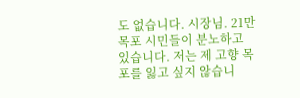도 없습니다. 시장님. 21만 목포 시민들이 분노하고 있습니다. 저는 제 고향 목포를 잃고 싶지 않습니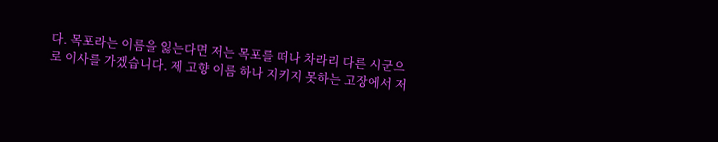다. 목포라는 이름을 잃는다면 저는 목포를 떠나 차라리 다른 시군으로 이사를 가겠습니다. 제 고향 이름 하나 지키지 못하는 고장에서 저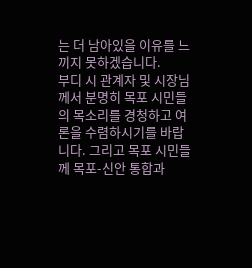는 더 남아있을 이유를 느끼지 못하겠습니다.
부디 시 관계자 및 시장님께서 분명히 목포 시민들의 목소리를 경청하고 여론을 수렴하시기를 바랍니다. 그리고 목포 시민들께 목포-신안 통합과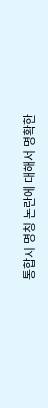통합시 명칭 논란에 대해서 명확한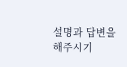설명과 답변을 해주시기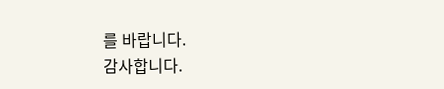를 바랍니다.
감사합니다.